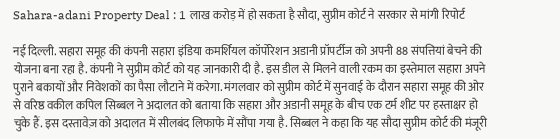Sahara-adani Property Deal : 1 लाख करोड़ में हो सकता है सौदा, सुप्रीम कोर्ट ने सरकार से मांगी रिपोर्ट

नई दिल्ली. सहारा समूह की कंपनी सहारा इंडिया कमर्शियल कॉर्पोरेशन अडानी प्रॉपर्टीज को अपनी 88 संपत्तियां बेचने की योजना बना रहा है. कंपनी ने सुप्रीम कोर्ट को यह जानकारी दी है. इस डील से मिलने वाली रकम का इस्तेमाल सहारा अपने पुराने बकायों और निवेशकों का पैसा लौटाने में करेगा. मंगलवार को सुप्रीम कोर्ट में सुनवाई के दौरान सहारा समूह की ओर से वरिष्ठ वकील कपिल सिब्बल ने अदालत को बताया कि सहारा और अडानी समूह के बीच एक टर्म शीट पर हस्ताक्षर हो चुके हैं. इस दस्तावेज़ को अदालत में सीलबंद लिफाफे में सौंपा गया है. सिब्बल ने कहा कि यह सौदा सुप्रीम कोर्ट की मंजूरी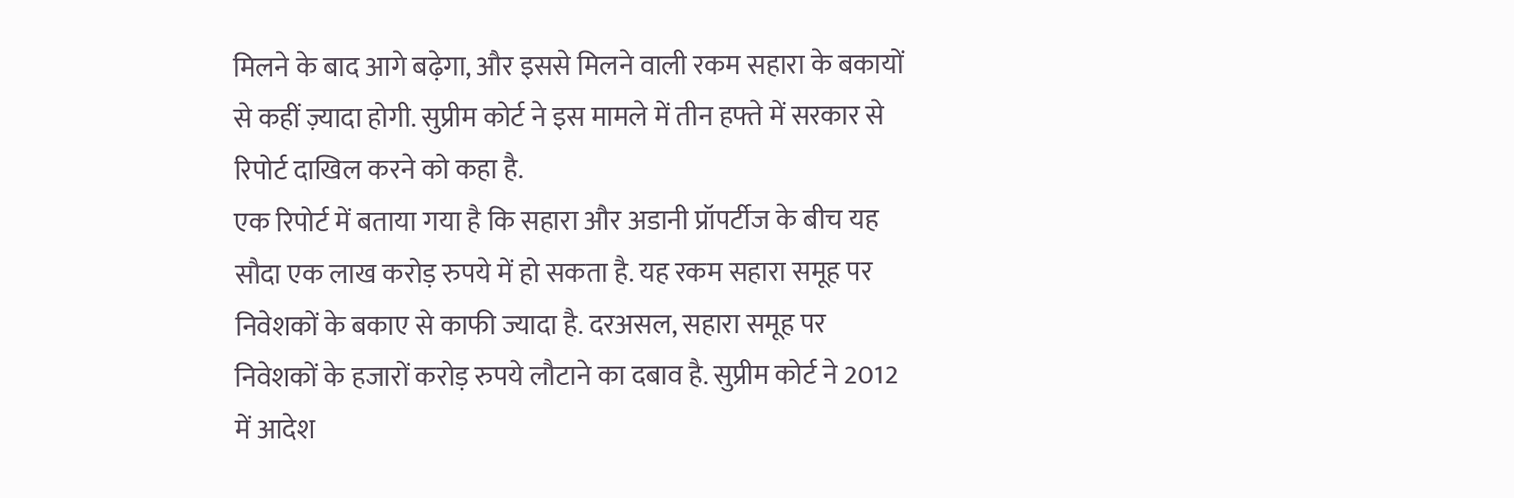मिलने के बाद आगे बढ़ेगा, और इससे मिलने वाली रकम सहारा के बकायों से कहीं ज़्यादा होगी. सुप्रीम कोर्ट ने इस मामले में तीन हफ्ते में सरकार से रिपोर्ट दाखिल करने को कहा है.
एक रिपोर्ट में बताया गया है कि सहारा और अडानी प्रॉपर्टीज के बीच यह सौदा एक लाख करोड़ रुपये में हो सकता है. यह रकम सहारा समूह पर निवेशकों के बकाए से काफी ज्यादा है. दरअसल, सहारा समूह पर निवेशकों के हजारों करोड़ रुपये लौटाने का दबाव है. सुप्रीम कोर्ट ने 2012 में आदेश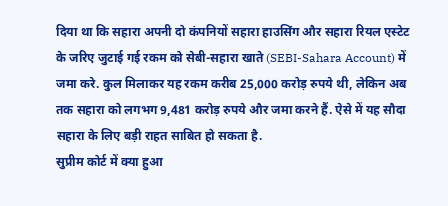दिया था कि सहारा अपनी दो कंपनियों सहारा हाउसिंग और सहारा रियल एस्टेट के जरिए जुटाई गई रकम को सेबी-सहारा खाते (SEBI-Sahara Account) में जमा करे. कुल मिलाकर यह रकम करीब 25,000 करोड़ रुपये थी, लेकिन अब तक सहारा को लगभग 9,481 करोड़ रुपये और जमा करने हैं. ऐसे में यह सौदा सहारा के लिए बड़ी राहत साबित हो सकता है.
सुप्रीम कोर्ट में क्या हुआ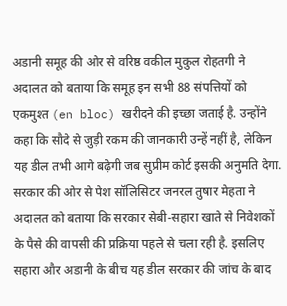अडानी समूह की ओर से वरिष्ठ वकील मुकुल रोहतगी ने अदालत को बताया कि समूह इन सभी 88 संपत्तियों को एकमुश्त (en bloc) खरीदने की इच्छा जताई है. उन्होंने कहा कि सौदे से जुड़ी रकम की जानकारी उन्हें नहीं है, लेकिन यह डील तभी आगे बढ़ेगी जब सुप्रीम कोर्ट इसकी अनुमति देगा. सरकार की ओर से पेश सॉलिसिटर जनरल तुषार मेहता ने अदालत को बताया कि सरकार सेबी-सहारा खाते से निवेशकों के पैसे की वापसी की प्रक्रिया पहले से चला रही है. इसलिए सहारा और अडानी के बीच यह डील सरकार की जांच के बाद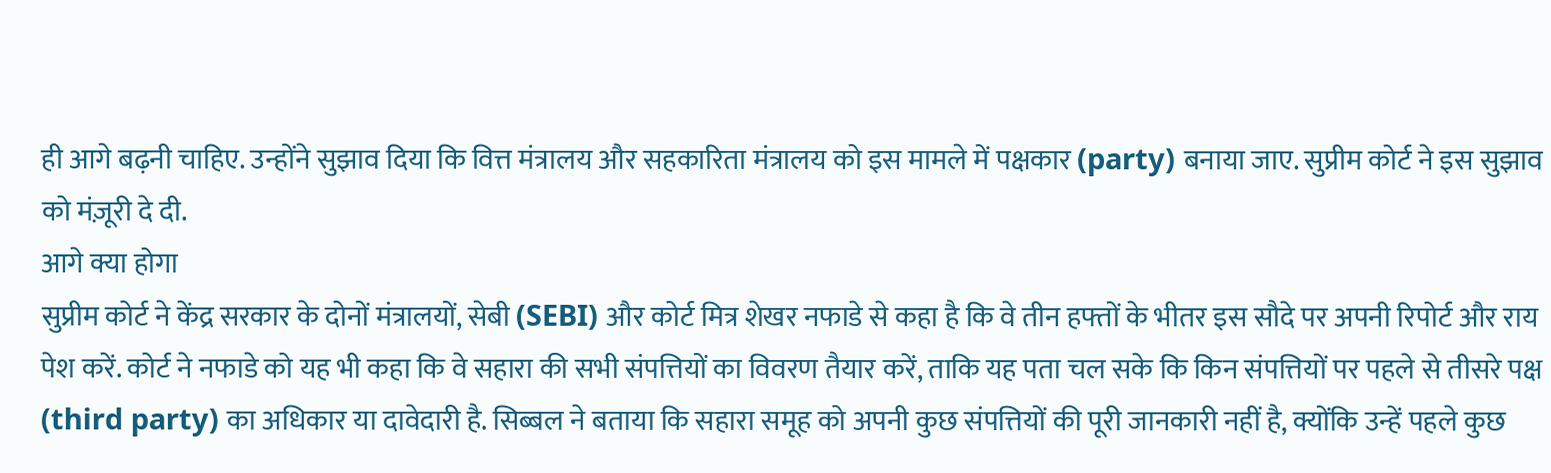ही आगे बढ़नी चाहिए. उन्होंने सुझाव दिया कि वित्त मंत्रालय और सहकारिता मंत्रालय को इस मामले में पक्षकार (party) बनाया जाए. सुप्रीम कोर्ट ने इस सुझाव को मंज़ूरी दे दी.
आगे क्या होगा
सुप्रीम कोर्ट ने केंद्र सरकार के दोनों मंत्रालयों, सेबी (SEBI) और कोर्ट मित्र शेखर नफाडे से कहा है कि वे तीन हफ्तों के भीतर इस सौदे पर अपनी रिपोर्ट और राय पेश करें. कोर्ट ने नफाडे को यह भी कहा कि वे सहारा की सभी संपत्तियों का विवरण तैयार करें, ताकि यह पता चल सके कि किन संपत्तियों पर पहले से तीसरे पक्ष (third party) का अधिकार या दावेदारी है. सिब्बल ने बताया कि सहारा समूह को अपनी कुछ संपत्तियों की पूरी जानकारी नहीं है, क्योंकि उन्हें पहले कुछ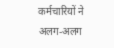कर्मचारियों ने अलग-अलग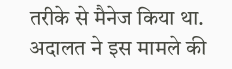तरीके से मैनेज किया था. अदालत ने इस मामले की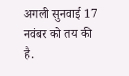अगली सुनवाई 17 नवंबर को तय की है.